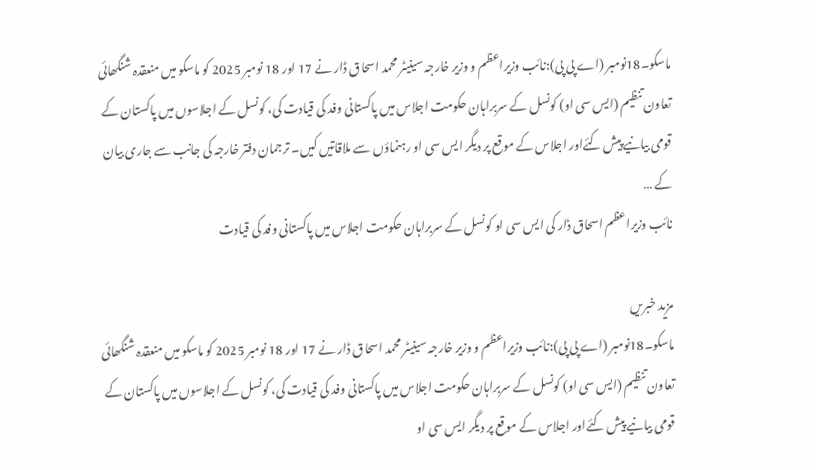ماسکو۔18نومبر (اے پی پی):نائب وزیراعظم و وزیر خارجہ سینیٹر محمد اسحاق ڈار نے 17 اور 18 نومبر 2025 کو ماسکو میں منعقدہ شنگھائی تعاون تنظیم (ایس سی او) کونسل کے سربراہان حکومت اجلاس میں پاکستانی وفد کی قیادت کی، کونسل کے اجلاسوں میں پاکستان کے قومی بیانیے پیش کئےاور اجلاس کے موقع پر دیگر ایس سی او رہنماؤں سے ملاقاتیں کیں۔ ترجمان دفتر خارجہ کی جانب سے جاری بیان کے …
نائب وزیراعظم اسحاق ڈار کی ایس سی او کونسل کے سربراہان حکومت اجلاس میں پاکستانی وفد کی قیادت

مزید خبریں
ماسکو۔18نومبر (اے پی پی):نائب وزیراعظم و وزیر خارجہ سینیٹر محمد اسحاق ڈار نے 17 اور 18 نومبر 2025 کو ماسکو میں منعقدہ شنگھائی تعاون تنظیم (ایس سی او) کونسل کے سربراہان حکومت اجلاس میں پاکستانی وفد کی قیادت کی، کونسل کے اجلاسوں میں پاکستان کے قومی بیانیے پیش کئےاور اجلاس کے موقع پر دیگر ایس سی او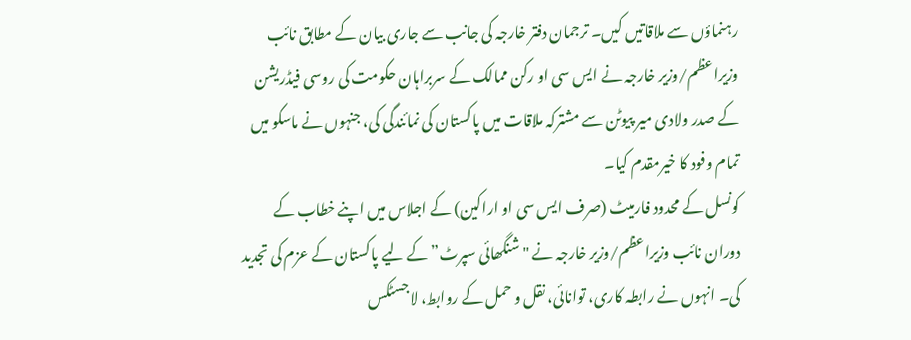رہنماؤں سے ملاقاتیں کیں۔ ترجمان دفتر خارجہ کی جانب سے جاری بیان کے مطابق نائب وزیراعظم/وزیر خارجہ نے ایس سی او رکن ممالک کے سربراہان حکومت کی روسی فیڈریشن کے صدر ولادی میر پیوٹن سے مشترکہ ملاقات میں پاکستان کی نمائندگی کی، جنہوں نے ماسکو میں تمام وفود کا خیرمقدم کیا۔
کونسل کے محدود فارمیٹ (صرف ایس سی او اراکین) کے اجلاس میں اپنے خطاب کے دوران نائب وزیراعظم/وزیر خارجہ نے "شنگھائی سپرٹ” کے لیے پاکستان کے عزم کی تجدید کی۔ انہوں نے رابطہ کاری، توانائی، نقل و حمل کے روابط، لاجسٹکس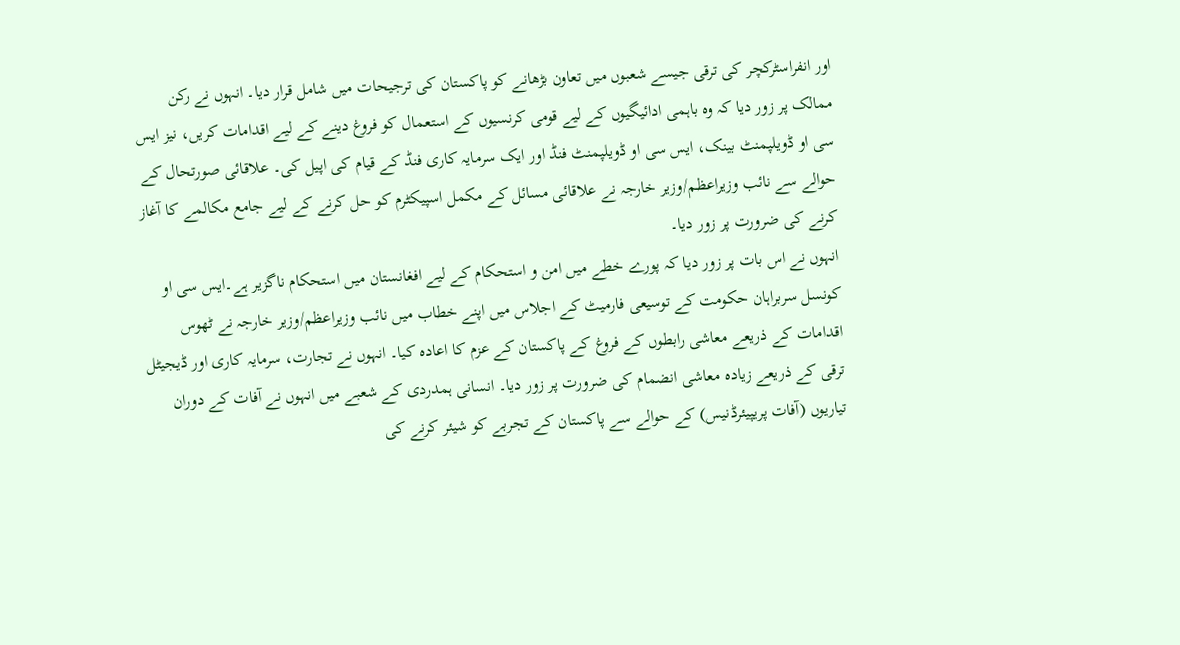اور انفراسٹرکچر کی ترقی جیسے شعبوں میں تعاون بڑھانے کو پاکستان کی ترجیحات میں شامل قرار دیا۔ انہوں نے رکن ممالک پر زور دیا کہ وہ باہمی ادائیگیوں کے لیے قومی کرنسیوں کے استعمال کو فروغ دینے کے لیے اقدامات کریں، نیز ایس سی او ڈویلپمنٹ بینک، ایس سی او ڈویلپمنٹ فنڈ اور ایک سرمایہ کاری فنڈ کے قیام کی اپیل کی۔ علاقائی صورتحال کے حوالے سے نائب وزیراعظم/وزیر خارجہ نے علاقائی مسائل کے مکمل اسپیکٹرم کو حل کرنے کے لیے جامع مکالمے کا آغاز کرنے کی ضرورت پر زور دیا۔
انہوں نے اس بات پر زور دیا کہ پورے خطے میں امن و استحکام کے لیے افغانستان میں استحکام ناگزیر ہے۔ایس سی او کونسل سربراہان حکومت کے توسیعی فارمیٹ کے اجلاس میں اپنے خطاب میں نائب وزیراعظم/وزیر خارجہ نے ٹھوس اقدامات کے ذریعے معاشی رابطوں کے فروغ کے پاکستان کے عزم کا اعادہ کیا۔ انہوں نے تجارت، سرمایہ کاری اور ڈیجیٹل ترقی کے ذریعے زیادہ معاشی انضمام کی ضرورت پر زور دیا۔ انسانی ہمدردی کے شعبے میں انہوں نے آفات کے دوران تیاریوں (آفات پریپیئرڈنیس) کے حوالے سے پاکستان کے تجربے کو شیئر کرنے کی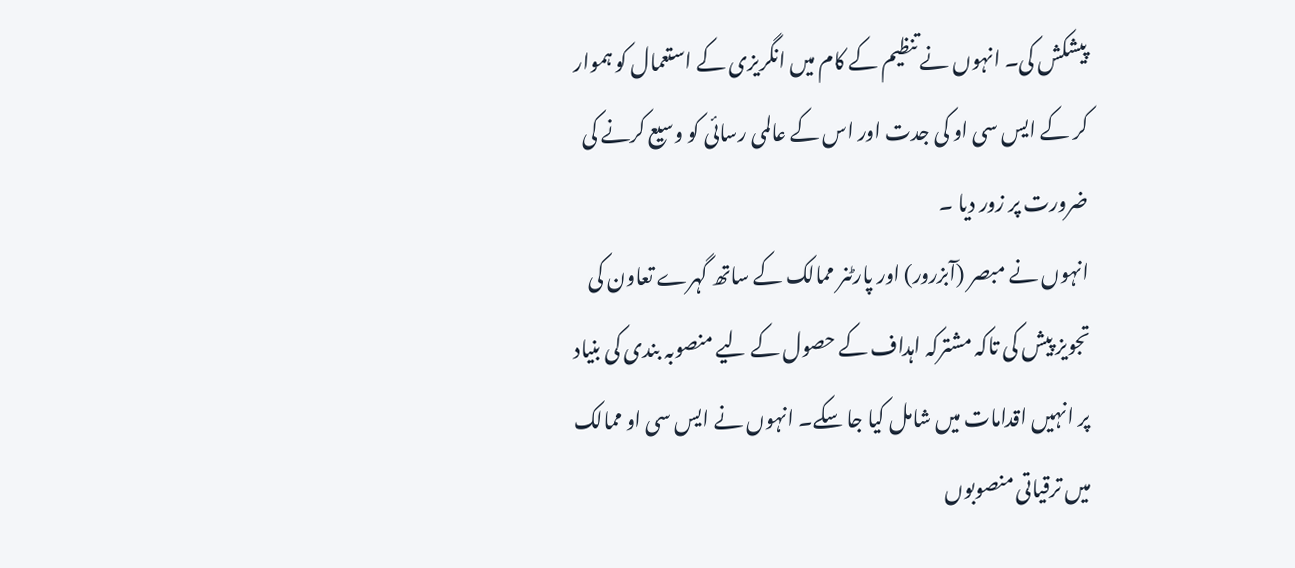پیشکش کی۔ انہوں نے تنظیم کے کام میں انگریزی کے استعمال کو ہموار کر کے ایس سی او کی جدت اور اس کے عالمی رسائی کو وسیع کرنے کی ضرورت پر زور دیا ۔
انہوں نے مبصر (آبزرور) اور پارٹنر ممالک کے ساتھ گہرے تعاون کی تجویز پیش کی تاکہ مشترکہ اہداف کے حصول کے لیے منصوبہ بندی کی بنیاد پر انہیں اقدامات میں شامل کیا جا سکے۔ انہوں نے ایس سی او ممالک میں ترقیاتی منصوبوں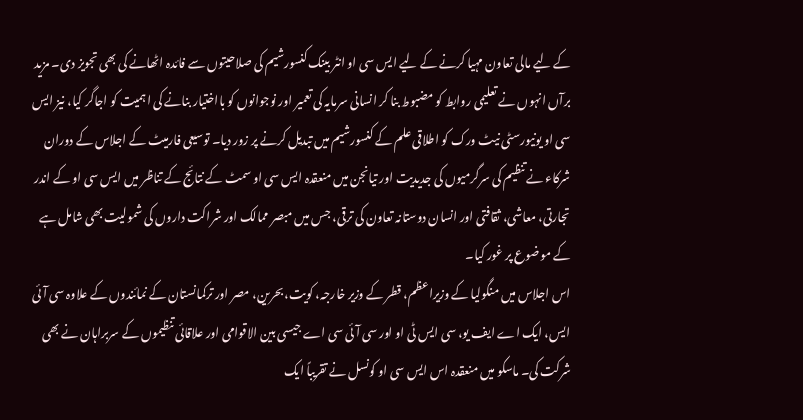کے لیے مالی تعاون مہیا کرنے کے لیے ایس سی او انٹر بینک کنسورشیم کی صلاحیتوں سے فائدہ اٹھانے کی بھی تجویز دی۔ مزید برآں انہوں نے تعلیمی روابط کو مضبوط بنا کر انسانی سرمایہ کی تعمیر اور نوجوانوں کو بااختیار بنانے کی اہمیت کو اجاگر کیا، نیز ایس سی او یونیورسٹی نیٹ ورک کو اطلاقی علم کے کنسورشیم میں تبدیل کرنے پر زور دیا۔ توسیعی فارمیٹ کے اجلاس کے دوران شرکاء نے تنظیم کی سرگرمیوں کی جدیدیت اور تیانجن میں منعقدہ ایس سی او سمٹ کے نتائج کے تناظر میں ایس سی او کے اندر تجارتی، معاشی، ثقافتی اور انسان دوستانہ تعاون کی ترقی، جس میں مبصر ممالک اور شراکت داروں کی شمولیت بھی شامل ہے کے موضوع پر غور کیا۔
اس اجلاس میں منگولیا کے وزیراعظم، قطر کے وزیر خارجہ، کویت، بحرین، مصر اور ترکمانستان کے نمائندوں کے علاوہ سی آئی ایس، ایک اے ایف یو، سی ایس ٹی او اور سی آئی سی اے جیسی بین الاقوامی اور علاقائی تنظیموں کے سربراہان نے بھی شرکت کی۔ ماسکو میں منعقدہ اس ایس سی او کونسل نے تقریباً ایک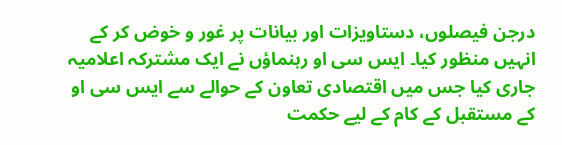درجن فیصلوں، دستاویزات اور بیانات پر غور و خوض کر کے انہیں منظور کیا۔ ایس سی او رہنماؤں نے ایک مشترکہ اعلامیہ جاری کیا جس میں اقتصادی تعاون کے حوالے سے ایس سی او کے مستقبل کے کام کے لیے حکمت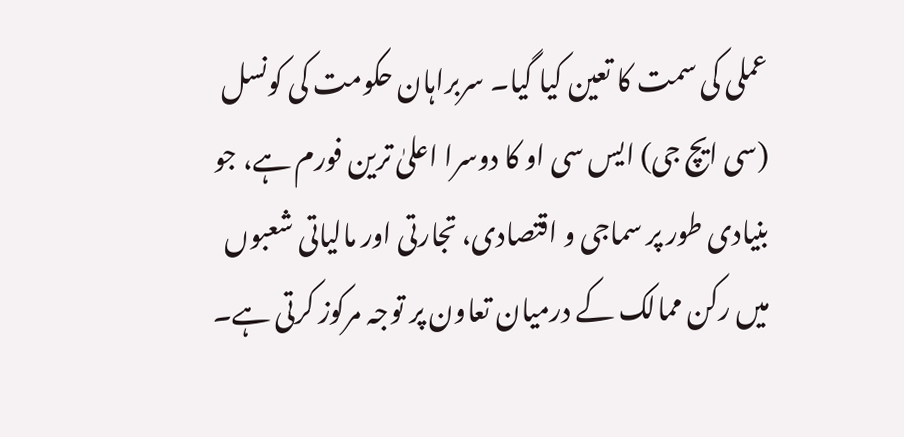عملی کی سمت کا تعین کیا گیا۔ سربراہان حکومت کی کونسل (سی ایچ جی) ایس سی او کا دوسرا اعلیٰ ترین فورم ہے، جو بنیادی طور پر سماجی و اقتصادی، تجارتی اور مالیاتی شعبوں میں رکن ممالک کے درمیان تعاون پر توجہ مرکوز کرتی ہے۔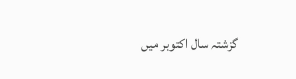گزشتہ سال اکتوبر میں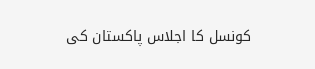کونسل کا اجلاس پاکستان کی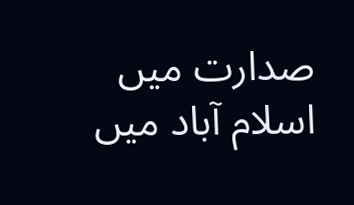صدارت میں اسلام آباد میں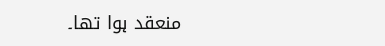منعقد ہوا تھا۔